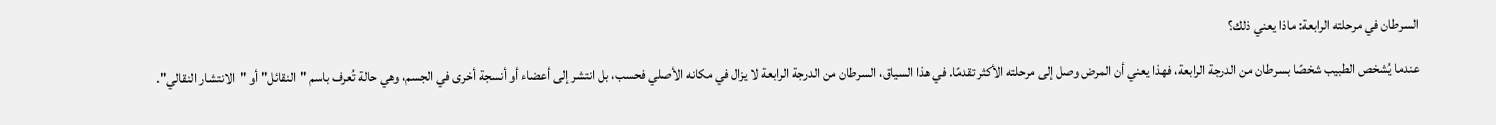السرطان في مرحلته الرابعة: ماذا يعني ذلك؟

عندما يُشخص الطبيب شخصًا بسرطان من الدرجة الرابعة، فهذا يعني أن المرض وصل إلى مرحلته الأكثر تقدمًا. في هذا السياق، السرطان من الدرجة الرابعة لا يزال في مكانه الأصلي فحسب، بل انتشر إلى أعضاء أو أنسجة أخرى في الجسم، وهي حالة تُعرف باسم "النقائل" أو "الانتشار النقالي".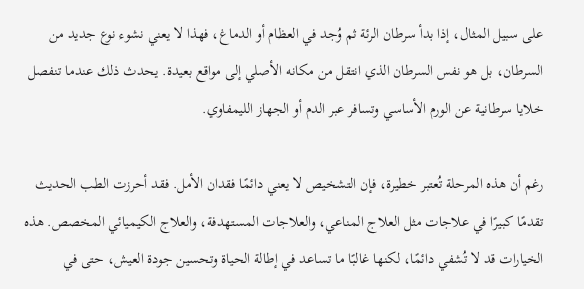على سبيل المثال، إذا بدأ سرطان الرئة ثم وُجد في العظام أو الدماغ، فهذا لا يعني نشوء نوع جديد من السرطان، بل هو نفس السرطان الذي انتقل من مكانه الأصلي إلى مواقع بعيدة. يحدث ذلك عندما تنفصل خلايا سرطانية عن الورم الأساسي وتسافر عبر الدم أو الجهاز الليمفاوي.

رغم أن هذه المرحلة تُعتبر خطيرة، فإن التشخيص لا يعني دائمًا فقدان الأمل. فقد أحرزت الطب الحديث تقدمًا كبيرًا في علاجات مثل العلاج المناعي، والعلاجات المستهدفة، والعلاج الكيميائي المخصص. هذه الخيارات قد لا تُشفي دائمًا، لكنها غالبًا ما تساعد في إطالة الحياة وتحسين جودة العيش، حتى في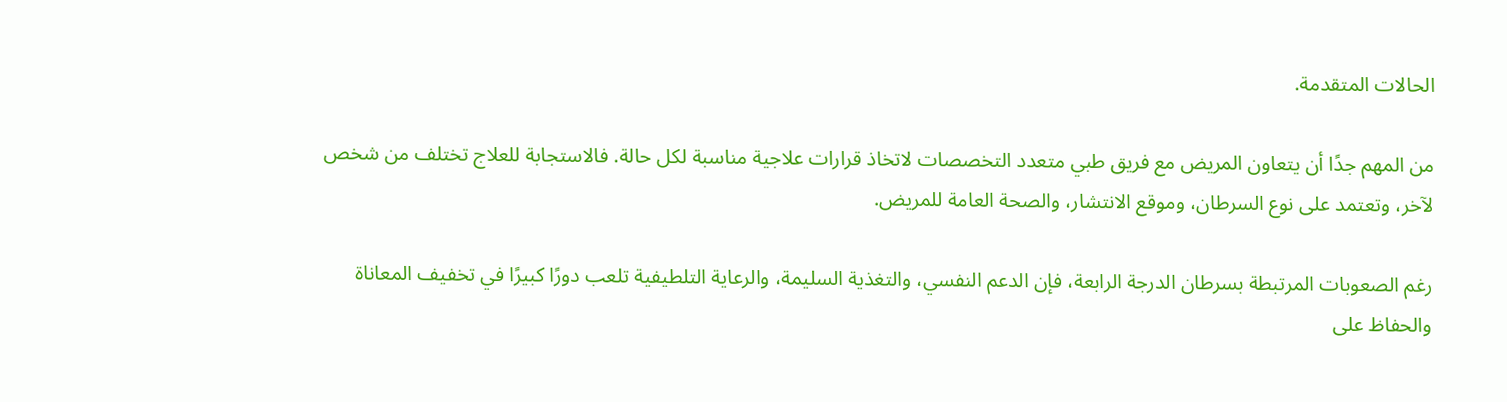الحالات المتقدمة.

من المهم جدًا أن يتعاون المريض مع فريق طبي متعدد التخصصات لاتخاذ قرارات علاجية مناسبة لكل حالة. فالاستجابة للعلاج تختلف من شخص لآخر، وتعتمد على نوع السرطان، وموقع الانتشار، والصحة العامة للمريض.

رغم الصعوبات المرتبطة بسرطان الدرجة الرابعة، فإن الدعم النفسي، والتغذية السليمة، والرعاية التلطيفية تلعب دورًا كبيرًا في تخفيف المعاناة والحفاظ على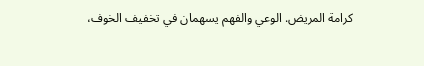كرامة المريض. الوعي والفهم يسهمان في تخفيف الخوف،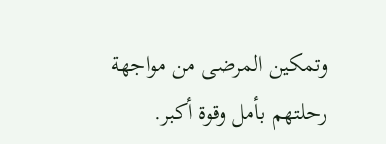وتمكين المرضى من مواجهة رحلتهم بأمل وقوة أكبر.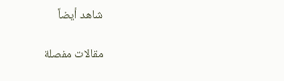شاهد أيضاً

مقالات مفصلة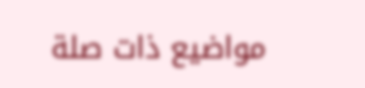مواضيع ذات صلة